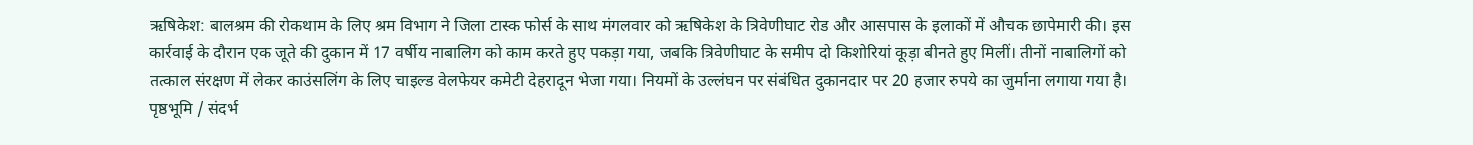ऋषिकेश: बालश्रम की रोकथाम के लिए श्रम विभाग ने जिला टास्क फोर्स के साथ मंगलवार को ऋषिकेश के त्रिवेणीघाट रोड और आसपास के इलाकों में औचक छापेमारी की। इस कार्रवाई के दौरान एक जूते की दुकान में 17 वर्षीय नाबालिग को काम करते हुए पकड़ा गया, जबकि त्रिवेणीघाट के समीप दो किशोरियां कूड़ा बीनते हुए मिलीं। तीनों नाबालिगों को तत्काल संरक्षण में लेकर काउंसलिंग के लिए चाइल्ड वेलफेयर कमेटी देहरादून भेजा गया। नियमों के उल्लंघन पर संबंधित दुकानदार पर 20 हजार रुपये का जुर्माना लगाया गया है।
पृष्ठभूमि / संदर्भ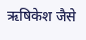ऋषिकेश जैसे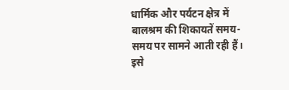धार्मिक और पर्यटन क्षेत्र में बालश्रम की शिकायतें समय-समय पर सामने आती रही हैं। इसे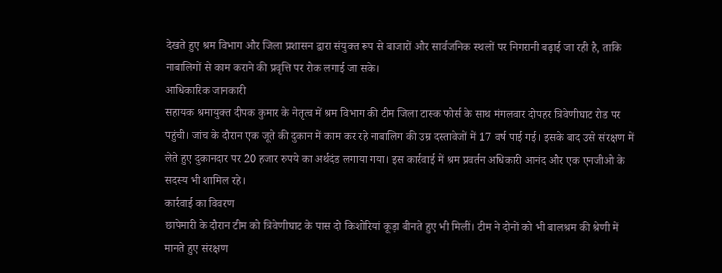देखते हुए श्रम विभाग और जिला प्रशासन द्वारा संयुक्त रूप से बाजारों और सार्वजनिक स्थलों पर निगरानी बढ़ाई जा रही है, ताकि नाबालिगों से काम कराने की प्रवृत्ति पर रोक लगाई जा सके।
आधिकारिक जानकारी
सहायक श्रमायुक्त दीपक कुमार के नेतृत्व में श्रम विभाग की टीम जिला टास्क फोर्स के साथ मंगलवार दोपहर त्रिवेणीघाट रोड पर पहुंची। जांच के दौरान एक जूते की दुकान में काम कर रहे नाबालिग की उम्र दस्तावेजों में 17 वर्ष पाई गई। इसके बाद उसे संरक्षण में लेते हुए दुकानदार पर 20 हजार रुपये का अर्थदंड लगाया गया। इस कार्रवाई में श्रम प्रवर्तन अधिकारी आनंद और एक एनजीओ के सदस्य भी शामिल रहे।
कार्रवाई का विवरण
छापेमारी के दौरान टीम को त्रिवेणीघाट के पास दो किशोरियां कूड़ा बीनते हुए भी मिलीं। टीम ने दोनों को भी बालश्रम की श्रेणी में मानते हुए संरक्षण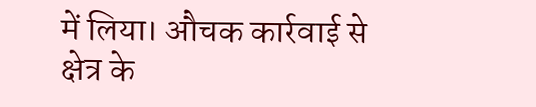में लिया। औचक कार्रवाई से क्षेत्र के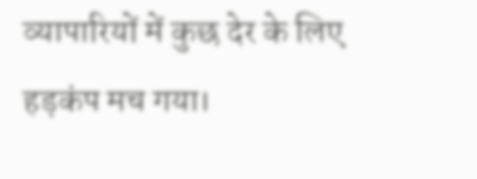व्यापारियों में कुछ देर के लिए हड़कंप मच गया।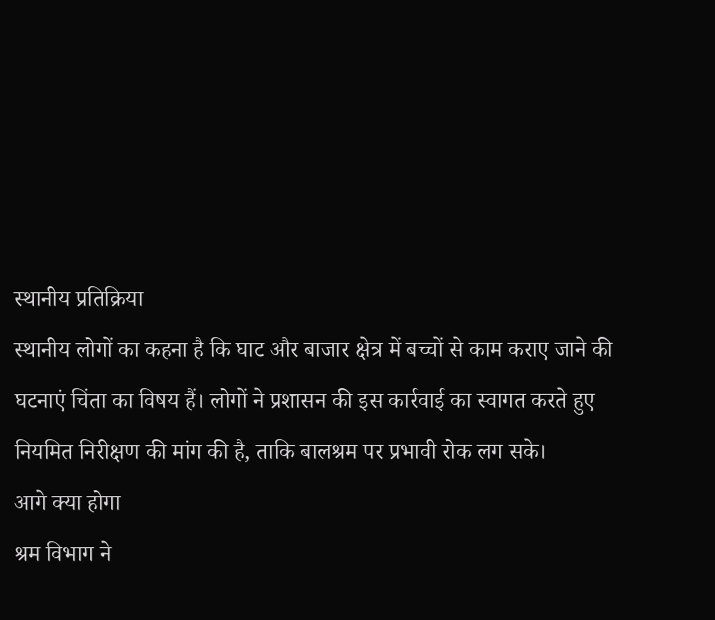स्थानीय प्रतिक्रिया
स्थानीय लोगों का कहना है कि घाट और बाजार क्षेत्र में बच्चों से काम कराए जाने की घटनाएं चिंता का विषय हैं। लोगों ने प्रशासन की इस कार्रवाई का स्वागत करते हुए नियमित निरीक्षण की मांग की है, ताकि बालश्रम पर प्रभावी रोक लग सके।
आगे क्या होगा
श्रम विभाग ने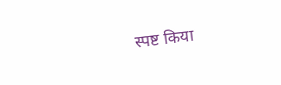स्पष्ट किया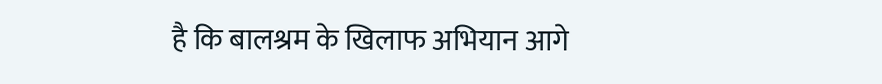है कि बालश्रम के खिलाफ अभियान आगे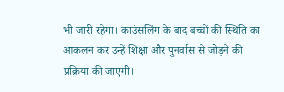भी जारी रहेगा। काउंसलिंग के बाद बच्चों की स्थिति का आकलन कर उन्हें शिक्षा और पुनर्वास से जोड़ने की प्रक्रिया की जाएगी।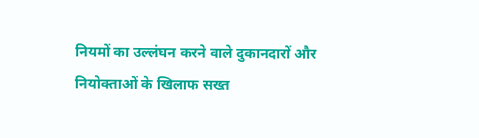नियमों का उल्लंघन करने वाले दुकानदारों और नियोक्ताओं के खिलाफ सख्त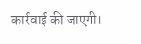कार्रवाई की जाएगी।